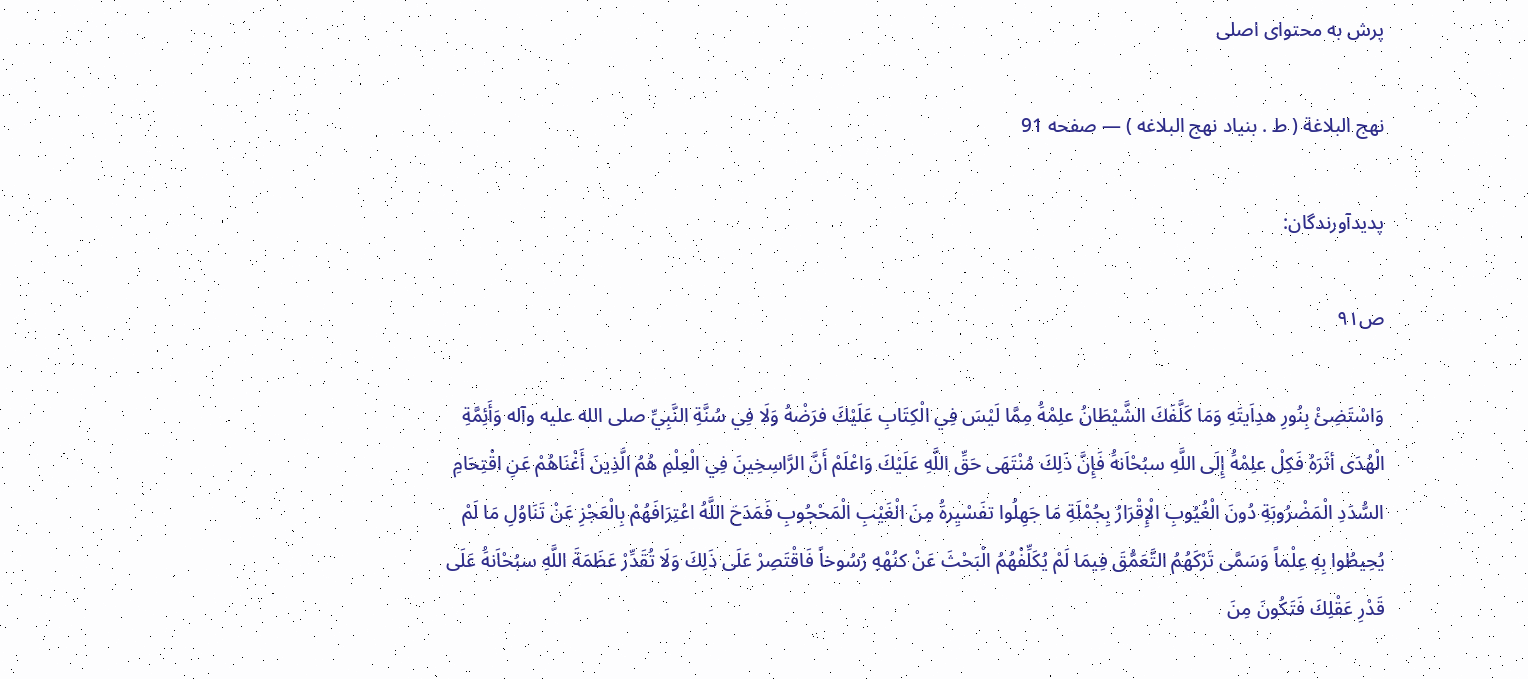پرش به محتوای اصلی

نهج البلاغة ( ط . بنياد نهج البلاغه ) — صفحه 91

پدیدآورندگان:

ص۹۱

وَاسْتَضِئْ بِنُورِ هدِاَيتَهِ وَمَا كَلَّفَكَ الشَّيْطَانُ علِمْهَُ مِمَّا لَيْسَ فِي الْكِتَابِ عَلَيْكَ فرَضْهُ وَلَا فِي سُنَّةِ النَّبِيِّ صلى الله عليه وآله وَأَئِمَّةِ الْهُدَى أثَرَهُ فَكِلْ علِمْهَُ إِلَى اللَّهِ سبُحْاَنهَُ فَإِنَّ ذَلِكَ مُنْتَهَى حَقِّ اللَّهِ عَلَيْكَ وَاعْلَمْ أَنَّ الرَّاسِخِينَ فِي الْعِلْمِ هُمُ الَّذِينَ أَغْنَاهُمْ عَنِ اقْتِحَامِ السُّدَدِ الْمَضْرُوبَةِ دُونَ الْغُيُوبِ الْإِقْرَارُ بِجُمْلَةِ مَا جَهِلُوا تفَسْيِرهَُ مِنَ الْغَيْبِ الْمَحْجُوبِ فَمَدَحَ اللَّهُ اعْتِرَافَهُمْ بِالْعَجْزِ عَنْ تَنَاوُلِ مَا لَمْ يُحِيطُوا بِهِ عِلْماً وَسَمَّى تَرْكَهُمُ التَّعَمُّقَ فِيمَا لَمْ يُكَلِّفْهُمُ الْبَحْثَ عَنْ كنُهْهِ رُسُوخاً فَاقْتَصِرْ عَلَى ذَلِكَ وَلَا تُقَدِّرْ عَظَمَةَ اللَّهِ سبُحْاَنهَُ عَلَى قَدْرِ عَقْلِكَ فَتَكُونَ مِنَ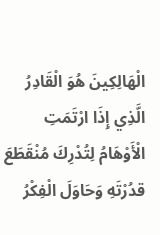الْهَالِكِينَ هُوَ الْقَادِرُ الَّذِي إِذَا ارْتَمَتِ الْأَوْهَامُ لِتُدْرِكَ مُنْقَطَعَ قدُرْتَهِ وَحَاوَلَ الْفِكْرُ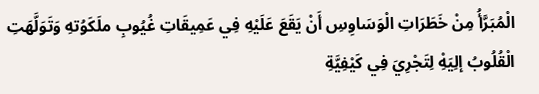الْمُبَرَّأُ مِنْ خَطَرَاتِ الْوَسَاوِسِ أَنْ يَقَعَ عَلَيْهِ فِي عَمِيقَاتِ غُيُوبِ ملَكَوُتهِ وَتَوَلَّهَتِ الْقُلُوبُ إلِيَهِْ لِتَجْرِيَ فِي كَيْفِيَّةِ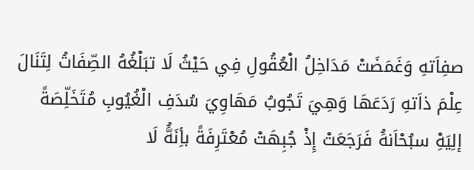صفِاَتهِ وَغَمَضَتْ مَدَاخِلُ الْعُقُولِ فِي حَيْثُ لَا تبَلْغُهُ الصِّفَاتُ لِتَنَالَ عِلْمَ ذاَتهِ رَدَعَهَا وَهِيَ تَجُوبُ مَهَاوِيَ سُدَفِ الْغُيُوبِ مُتَخَلِّصَةً إلِيَهِْ سبُحْاَنهَُ فَرَجَعَتْ إِذْ جُبِهَتْ مُعْتَرِفَةً بأِنَهَُّ لَا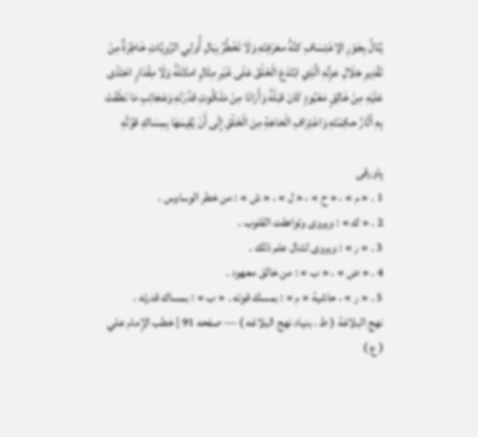يُنَالُ بِجَوْرِ الِاعْتِسَافِ كنُهُْ معَرْفِتَهِ وَلَا تَخْطُرُ بِبَالِ أُولِي الرَّوِيَّاتِ خَاطِرَةٌ مِنْ تَقْدِيرِ جَلَالِ عزِتَّهِ الَّذِي ابْتَدَعَ الْخَلْقَ عَلَى غَيْرِ مِثَالٍ امتْثَلَهَُ وَلَا مِقْدَارٍ احْتَذَى عَلَيْهِ مِنْ خَالِقٍ مَعْبُودٍ كَانَ قبَلْهَُ وَأَرَانَا مِنْ مَلَكُوتِ قدُرْتَهِ وَعَجَائِبِ مَا نَطَقَتْ بِهِ آثَارُ حكِمْتَهِ وَاعْتِرَافِ الْحَاجَةِ مِنَ الْخَلْقِ إِلَى أَنْ يُقِيمَهَا بِمِسَاكِ قوُتَّهِ

پاورقی
1 . « م » ، « ح » ، « ل » ، « ش » : من خطر الوساوس .
2 . « ك » : ويروى وتواهقت القلوب .
3 . « ر » : ويروى لتنال علم ذلك .
4 . « ض » ، « ب » : من خالق معهود .
5 . « ر » ، حاشية « م » : بمسك قوته . « ب » : بمساك قدرته .
نهج البلاغة ( ط . بنياد نهج البلاغه ) — صفحه 91 | خطب الإمام علي ( ع )